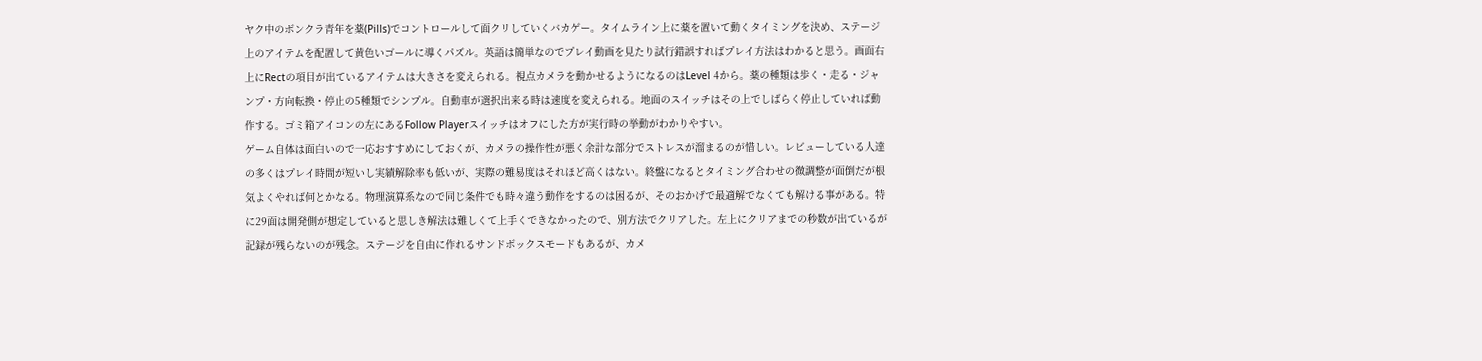ヤク中のボンクラ青年を薬(Pills)でコントロールして面クリしていくバカゲー。タイムライン上に薬を置いて動くタイミングを決め、ステージ上のアイテムを配置して黄色いゴールに導くパズル。英語は簡単なのでプレイ動画を見たり試行錯誤すればプレイ方法はわかると思う。画面右上にRectの項目が出ているアイテムは大きさを変えられる。視点カメラを動かせるようになるのはLevel 4から。薬の種類は歩く・走る・ジャンプ・方向転換・停止の5種類でシンプル。自動車が選択出来る時は速度を変えられる。地面のスイッチはその上でしばらく停止していれば動作する。ゴミ箱アイコンの左にあるFollow Playerスイッチはオフにした方が実行時の挙動がわかりやすい。
ゲーム自体は面白いので一応おすすめにしておくが、カメラの操作性が悪く余計な部分でストレスが溜まるのが惜しい。レビューしている人達の多くはプレイ時間が短いし実績解除率も低いが、実際の難易度はそれほど高くはない。終盤になるとタイミング合わせの微調整が面倒だが根気よくやれば何とかなる。物理演算系なので同じ条件でも時々違う動作をするのは困るが、そのおかげで最適解でなくても解ける事がある。特に29面は開発側が想定していると思しき解法は難しくて上手くできなかったので、別方法でクリアした。左上にクリアまでの秒数が出ているが記録が残らないのが残念。ステージを自由に作れるサンドボックスモードもあるが、カメ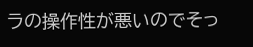ラの操作性が悪いのでそっ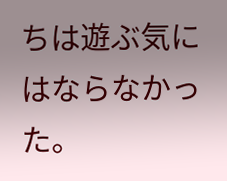ちは遊ぶ気にはならなかった。